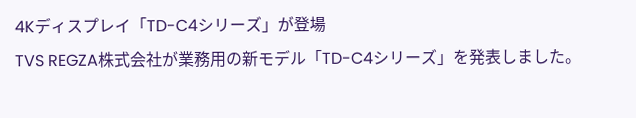4Kディスプレイ「TD-C4シリーズ」が登場
TVS REGZA株式会社が業務用の新モデル「TD-C4シリーズ」を発表しました。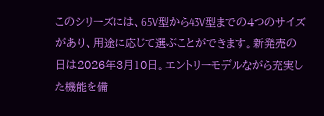このシリーズには、65V型から43V型までの4つのサイズがあり、用途に応じて選ぶことができます。新発売の日は2026年3月10日。エントリーモデルながら充実した機能を備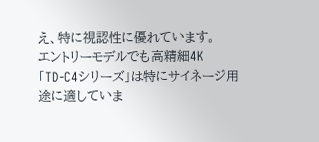え、特に視認性に優れています。
エントリーモデルでも高精細4K
「TD-C4シリーズ」は特にサイネージ用途に適していま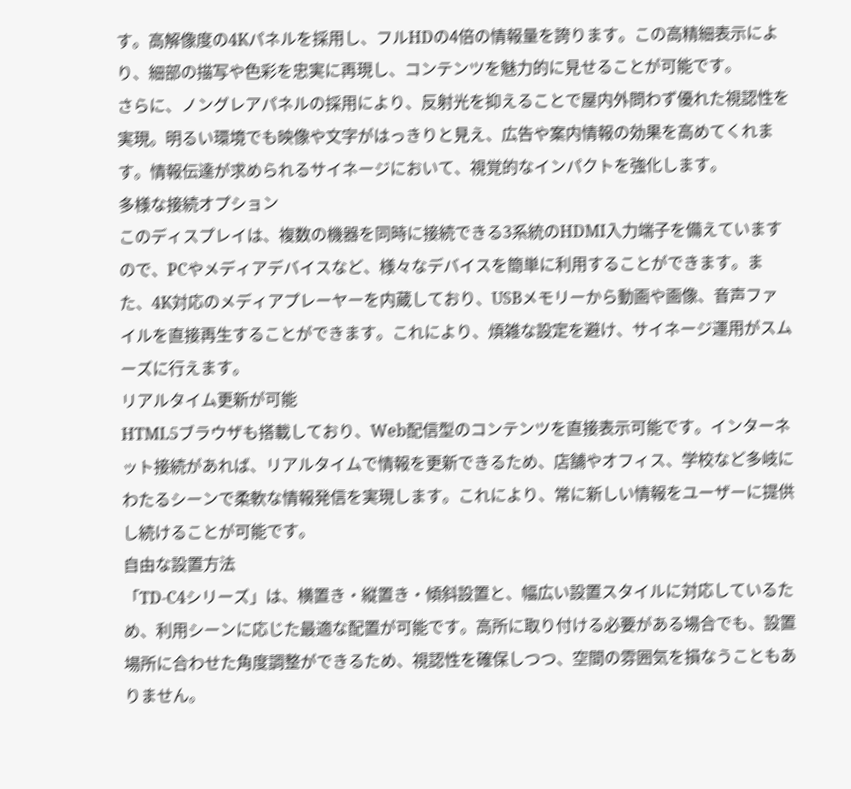す。高解像度の4Kパネルを採用し、フルHDの4倍の情報量を誇ります。この高精細表示により、細部の描写や色彩を忠実に再現し、コンテンツを魅力的に見せることが可能です。
さらに、ノングレアパネルの採用により、反射光を抑えることで屋内外問わず優れた視認性を実現。明るい環境でも映像や文字がはっきりと見え、広告や案内情報の効果を高めてくれます。情報伝達が求められるサイネージにおいて、視覚的なインパクトを強化します。
多様な接続オプション
このディスプレイは、複数の機器を同時に接続できる3系統のHDMI入力端子を備えていますので、PCやメディアデバイスなど、様々なデバイスを簡単に利用することができます。また、4K対応のメディアプレーヤーを内蔵しており、USBメモリーから動画や画像、音声ファイルを直接再生することができます。これにより、煩雑な設定を避け、サイネージ運用がスムーズに行えます。
リアルタイム更新が可能
HTML5ブラウザも搭載しており、Web配信型のコンテンツを直接表示可能です。インターネット接続があれば、リアルタイムで情報を更新できるため、店舗やオフィス、学校など多岐にわたるシーンで柔軟な情報発信を実現します。これにより、常に新しい情報をユーザーに提供し続けることが可能です。
自由な設置方法
「TD-C4シリーズ」は、横置き・縦置き・傾斜設置と、幅広い設置スタイルに対応しているため、利用シーンに応じた最適な配置が可能です。高所に取り付ける必要がある場合でも、設置場所に合わせた角度調整ができるため、視認性を確保しつつ、空間の雰囲気を損なうこともありません。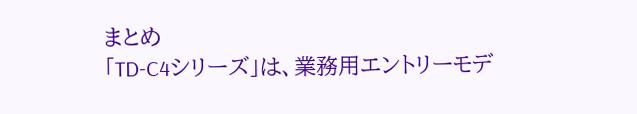まとめ
「TD-C4シリーズ」は、業務用エントリーモデ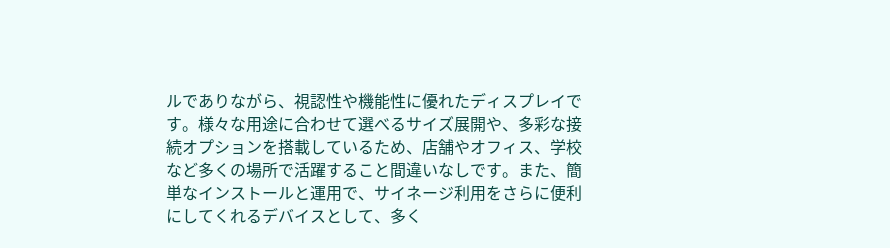ルでありながら、視認性や機能性に優れたディスプレイです。様々な用途に合わせて選べるサイズ展開や、多彩な接続オプションを搭載しているため、店舗やオフィス、学校など多くの場所で活躍すること間違いなしです。また、簡単なインストールと運用で、サイネージ利用をさらに便利にしてくれるデバイスとして、多く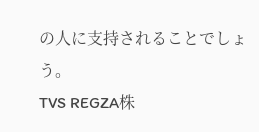の人に支持されることでしょう。
TVS REGZA株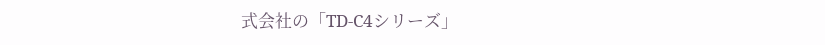式会社の「TD-C4シリーズ」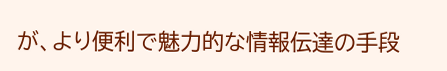が、より便利で魅力的な情報伝達の手段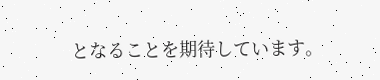となることを期待しています。